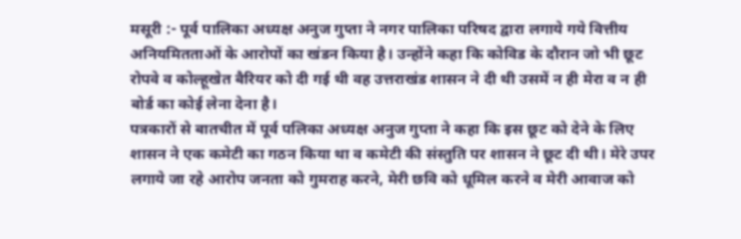मसूरी :- पूर्व पालिका अध्यक्ष अनुज गुप्ता ने नगर पालिका परिषद द्वारा लगाये गये वित्तीय अनियमितताओं के आरोपों का खंडन किया है। उन्होंने कहा कि कोविड के दौरान जो भी छूट रोपवे व कोल्हूखेत बैरियर को दी गई थी वह उत्तराखंड शासन ने दी थी उसमें न ही मेरा व न ही बोर्ड का कोई लेना देना है।
पत्रकारों से बातचीत में पूर्व पलिका अध्यक्ष अनुज गुप्ता ने कहा कि इस छूट को देने के लिए शासन ने एक कमेटी का गठन किया था व कमेटी की संस्तुति पर शासन ने छूट दी थी। मेरे उपर लगाये जा रहे आरोप जनता को गुमराह करने, मेरी छवि को धूमिल करने व मेरी आवाज को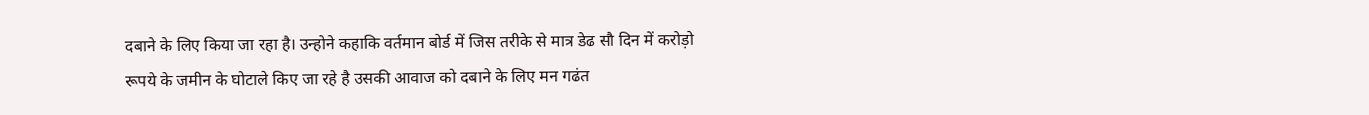दबाने के लिए किया जा रहा है। उन्होने कहाकि वर्तमान बोर्ड में जिस तरीके से मात्र डेढ सौ दिन में करोड़ो रूपये के जमीन के घोटाले किए जा रहे है उसकी आवाज को दबाने के लिए मन गढंत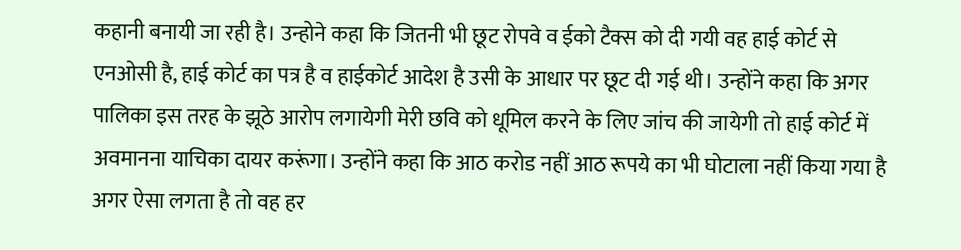कहानी बनायी जा रही है। उन्होने कहा कि जितनी भी छूट रोपवे व ईको टैक्स को दी गयी वह हाई कोर्ट से एनओसी है, हाई कोर्ट का पत्र है व हाईकोर्ट आदेश है उसी के आधार पर छूट दी गई थी। उन्होंने कहा कि अगर पालिका इस तरह के झूठे आरोप लगायेगी मेरी छवि को धूमिल करने के लिए जांच की जायेगी तो हाई कोर्ट में अवमानना याचिका दायर करूंगा। उन्होंने कहा कि आठ करोड नहीं आठ रूपये का भी घोटाला नहीं किया गया है अगर ऐसा लगता है तो वह हर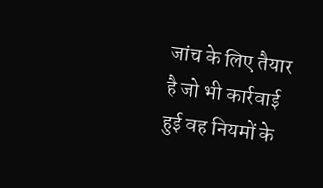जांच के लिए तैयार है जो भी कार्रवाई हुई वह नियमों के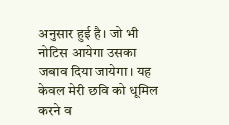अनुसार हुई है। जो भी नोटिस आयेगा उसका जबाव दिया जायेगा। यह केवल मेरी छवि को धूमिल करने व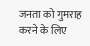जनता को गुमराह करने के लिए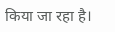किया जा रहा है।